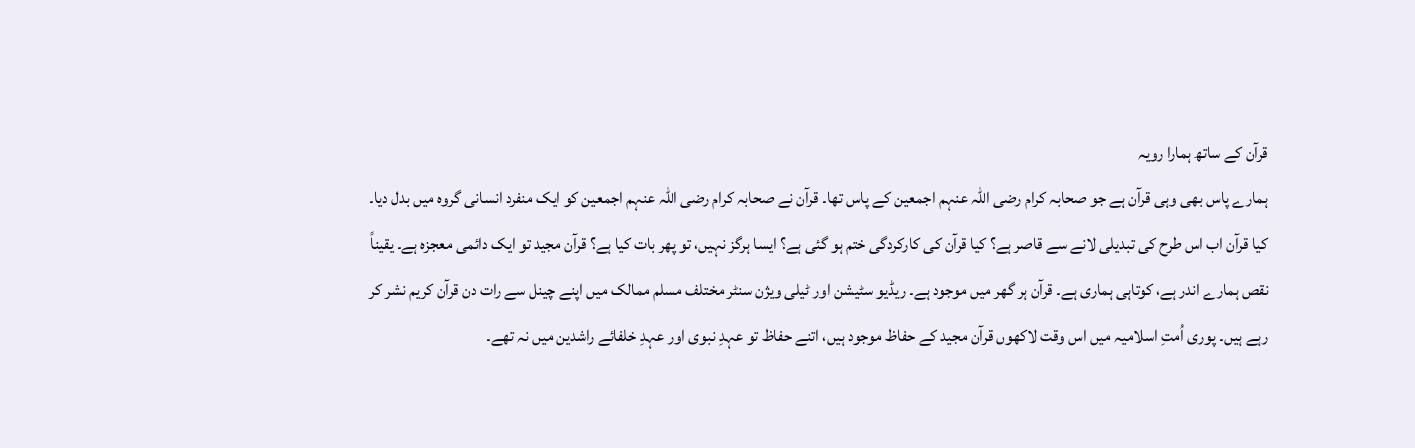قرآن کے ساتھ ہمارا رویہ
ہمارے پاس بھی وہی قرآن ہے جو صحابہ کرام رضی اللہ عنہم اجمعین کے پاس تھا۔ قرآن نے صحابہ کرام رضی اللہ عنہم اجمعین کو ایک منفرد انسانی گروہ میں بدل دیا۔ کیا قرآن اب اس طرح کی تبدیلی لانے سے قاصر ہے؟ کیا قرآن کی کارکردگی ختم ہو گئی ہے؟ ایسا ہرگز نہیں، تو پھر بات کیا ہے؟ قرآن مجید تو ایک دائمی معجزہ ہے۔ یقیناً نقص ہمارے اندر ہے، کوتاہی ہماری ہے۔ قرآن ہر گھر میں موجود ہے۔ ریڈیو سٹیشن اور ٹیلی ویژن سنٹر مختلف مسلم ممالک میں اپنے چینل سے رات دن قرآن کریم نشر کر رہے ہیں۔ پوری اُمتِ اسلامیہ میں اس وقت لاکھوں قرآن مجید کے حفاظ موجود ہیں، اتنے حفاظ تو عہدِ نبوی اور عہدِ خلفائے راشدین میں نہ تھے۔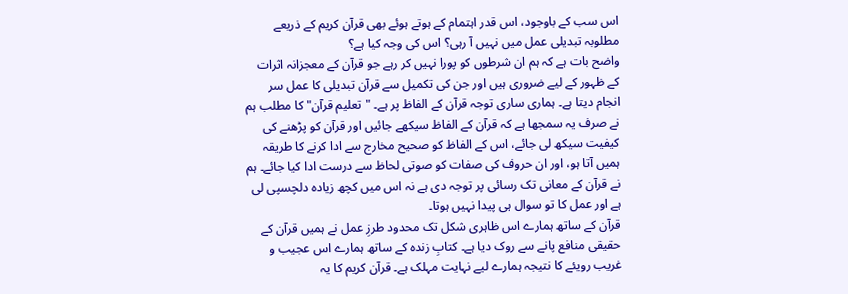اس سب کے باوجود، اس قدر اہتمام کے ہوتے ہوئے بھی قرآن کریم کے ذریعے مطلوبہ تبدیلی عمل میں نہیں آ رہی؟ اس کی وجہ کیا ہے؟
واضح بات ہے کہ ہم ان شرطوں کو پورا نہیں کر رہے جو قرآن کے معجزانہ اثرات کے ظہور کے لیے ضروری ہیں اور جن کی تکمیل سے قرآن تبدیلی کا عمل سر انجام دیتا ہے۔ ہماری ساری توجہ قرآن کے الفاظ پر ہے۔ "تعلیم قرآن" کا مطلب ہم نے صرف یہ سمجھا ہے کہ قرآن کے الفاظ سیکھے جائیں اور قرآن کو پڑھنے کی کیفیت سیکھ لی جائے، اس کے الفاظ کو صحیح مخارج سے ادا کرنے کا طریقہ ہمیں آتا ہو، اور ان حروف کی صفات کو صوتی لحاظ سے درست ادا کیا جائے۔ ہم نے قرآن کے معانی تک رسائی پر توجہ دی ہے نہ اس میں کچھ زیادہ دلچسپی لی ہے اور عمل کا تو سوال ہی پیدا نہیں ہوتا۔
قرآن کے ساتھ ہمارے اس ظاہری شکل تک محدود طرزِ عمل نے ہمیں قرآن کے حقیقی منافع پانے سے روک دیا ہے۔ کتابِ زندہ کے ساتھ ہمارے اس عجیب و غریب رویئے کا نتیجہ ہمارے لیے نہایت مہلک ہے۔ قرآن کریم کا یہ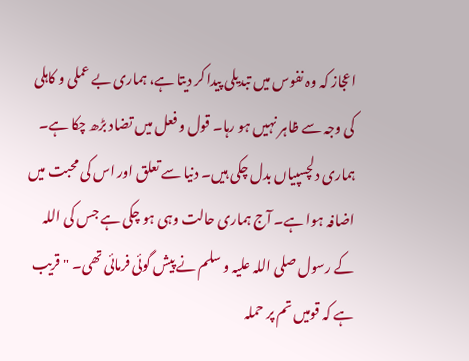اعجاز کہ وہ نفوس میں تبدیلی پیدا کر دیتا ہے، ہماری بے عملی و کاہلی کی وجہ سے ظاہر نہیں ہو رہا۔ قول و فعل میں تضاد بڑھ چکا ہے۔ ہماری دلچسپیاں بدل چکی ہیں۔ دنیا سے تعلق اور اس کی محبت میں اضافہ ہوا ہے۔ آج ہماری حالت وہی ہو چکی ہے جس کی اللہ کے رسول صلی اللہ علیہ و سلم نے پیش گوئی فرمائی تھی۔ "قریب ہے کہ قومیں تم پر حملہ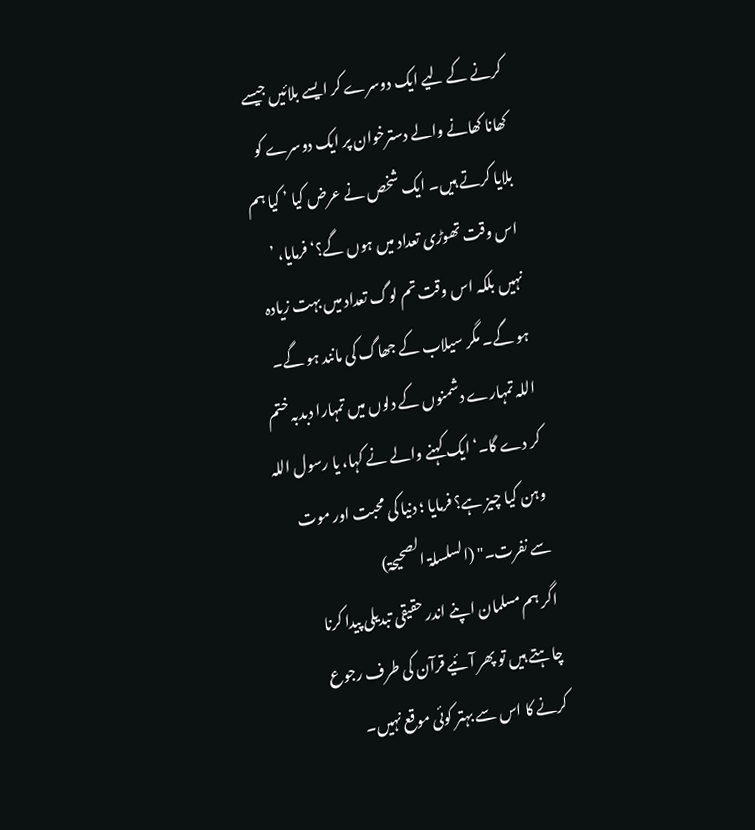کرنے کے لیے ایک دوسرے کر ایسے بلائیں جیسے کھانا کھانے والے دسترخوان پر ایک دوسرے کو بلایا کرتے ہیں۔ ایک شخص نے عرض کیا ’ کیا ہم اس وقت تھوڑی تعداد میں ہوں گے؟‘ فرمایا، ’ نہیں بلکہ اس وقت تم لوگ تعداد میں بہت زیادہ ہو گے۔ مگر سیلاب کے جھاگ کی مانند ہو گے۔ اللہ تمہارے دشمنوں کے دلوں میں تمہارا دبدبہ ختم کر دے گا۔‘ ایک کہنے والے نے کہا، یا رسول اللہ وہن کیا چیز ہے؟ فرمایا ؛ دنیا کی محبت اور موت سے نفرت۔" (السلسلۃ الصحیحۃ)
اگر ہم مسلمان اپنے اندر حقیقی تبدیلی پیدا کرنا چاہتے ہیں تو پھر آئیے قرآن کی طرف رجوع کرنے کا اس سے بہتر کوئی موقع نہیں۔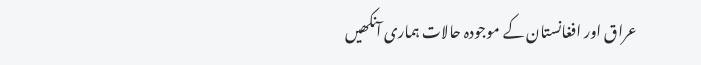عراق اور افغانستان کے موجودہ حالات ہماری آنکھیں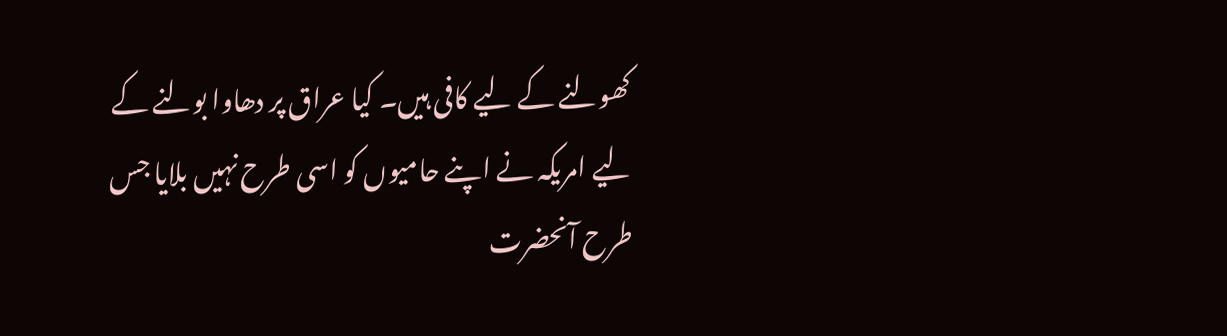کھولنے کے لیے کافی ہیں۔ کیا عراق پر دھاوا بولنے کے لیے امریکہ نے اپنے حامیوں کو اسی طرح نہیں بلایا جس طرح آنحضرت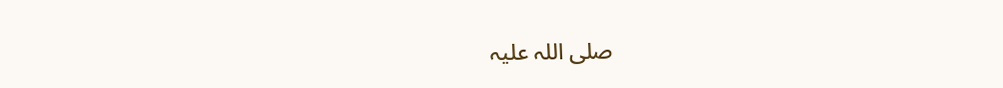صلی اللہ علیہ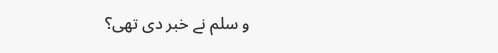و سلم نے خبر دی تھی؟